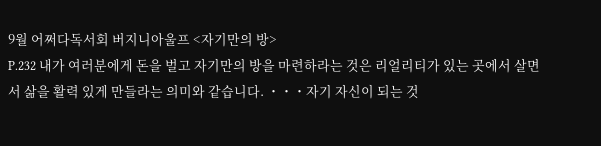9월 어쩌다독서회 버지니아울프 <자기만의 방>
P.232 내가 여러분에게 돈을 벌고 자기만의 방을 마련하라는 것은 리얼리티가 있는 곳에서 살면서 삶을 활력 있게 만들라는 의미와 같습니다. ・・・자기 자신이 되는 것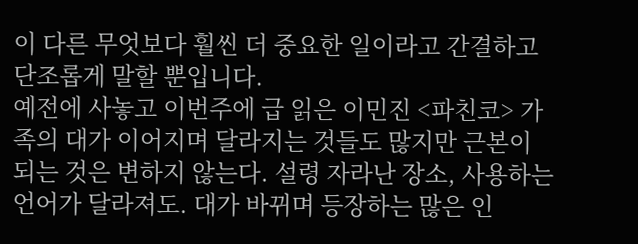이 다른 무엇보다 훨씬 더 중요한 일이라고 간결하고 단조롭게 말할 뿐입니다.
예전에 사놓고 이번주에 급 읽은 이민진 <파친코> 가족의 대가 이어지며 달라지는 것들도 많지만 근본이 되는 것은 변하지 않는다. 설령 자라난 장소, 사용하는 언어가 달라져도. 대가 바뀌며 등장하는 많은 인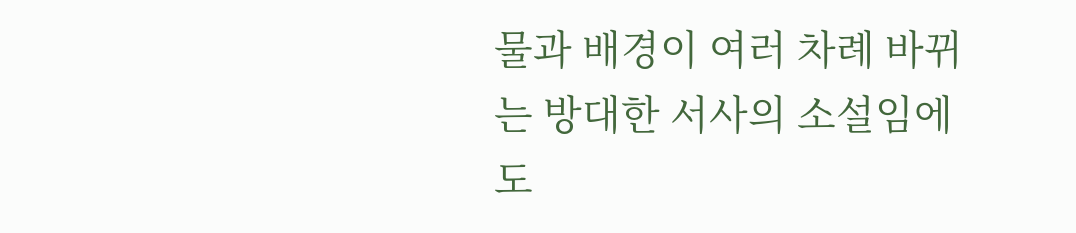물과 배경이 여러 차례 바뀌는 방대한 서사의 소설임에도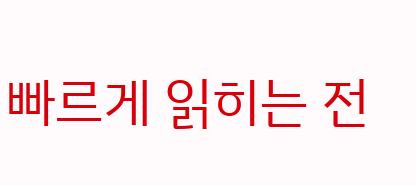빠르게 읽히는 전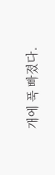개에 푹 빠졌다.